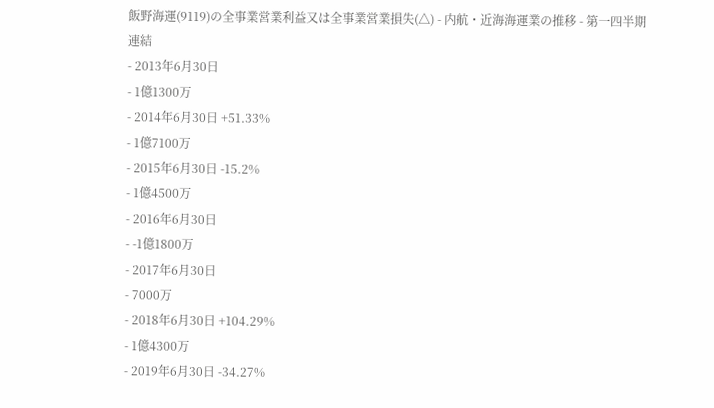飯野海運(9119)の全事業営業利益又は全事業営業損失(△) - 内航・近海海運業の推移 - 第一四半期
連結
- 2013年6月30日
- 1億1300万
- 2014年6月30日 +51.33%
- 1億7100万
- 2015年6月30日 -15.2%
- 1億4500万
- 2016年6月30日
- -1億1800万
- 2017年6月30日
- 7000万
- 2018年6月30日 +104.29%
- 1億4300万
- 2019年6月30日 -34.27%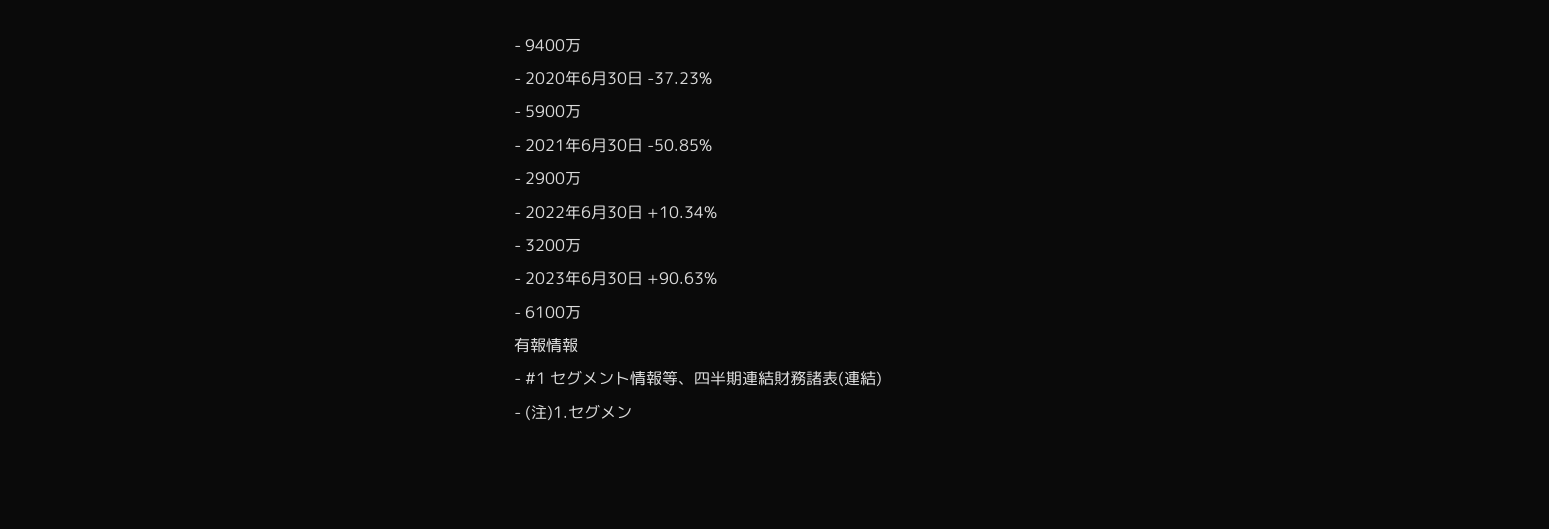- 9400万
- 2020年6月30日 -37.23%
- 5900万
- 2021年6月30日 -50.85%
- 2900万
- 2022年6月30日 +10.34%
- 3200万
- 2023年6月30日 +90.63%
- 6100万
有報情報
- #1 セグメント情報等、四半期連結財務諸表(連結)
- (注)1.セグメン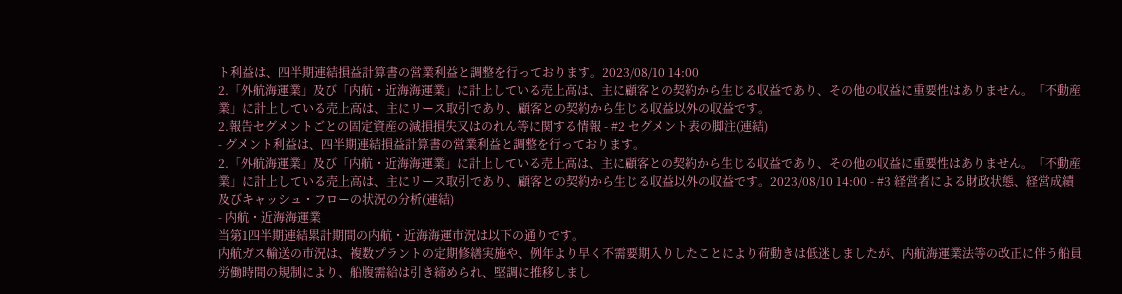ト利益は、四半期連結損益計算書の営業利益と調整を行っております。2023/08/10 14:00
2.「外航海運業」及び「内航・近海海運業」に計上している売上高は、主に顧客との契約から生じる収益であり、その他の収益に重要性はありません。「不動産業」に計上している売上高は、主にリース取引であり、顧客との契約から生じる収益以外の収益です。
2.報告セグメントごとの固定資産の減損損失又はのれん等に関する情報 - #2 セグメント表の脚注(連結)
- グメント利益は、四半期連結損益計算書の営業利益と調整を行っております。
2.「外航海運業」及び「内航・近海海運業」に計上している売上高は、主に顧客との契約から生じる収益であり、その他の収益に重要性はありません。「不動産業」に計上している売上高は、主にリース取引であり、顧客との契約から生じる収益以外の収益です。2023/08/10 14:00 - #3 経営者による財政状態、経営成績及びキャッシュ・フローの状況の分析(連結)
- 内航・近海海運業
当第1四半期連結累計期間の内航・近海海運市況は以下の通りです。
内航ガス輸送の市況は、複数プラントの定期修繕実施や、例年より早く不需要期入りしたことにより荷動きは低迷しましたが、内航海運業法等の改正に伴う船員労働時間の規制により、船腹需給は引き締められ、堅調に推移しまし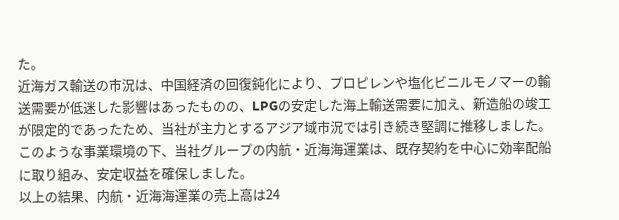た。
近海ガス輸送の市況は、中国経済の回復鈍化により、プロピレンや塩化ビニルモノマーの輸送需要が低迷した影響はあったものの、LPGの安定した海上輸送需要に加え、新造船の竣工が限定的であったため、当社が主力とするアジア域市況では引き続き堅調に推移しました。
このような事業環境の下、当社グループの内航・近海海運業は、既存契約を中心に効率配船に取り組み、安定収益を確保しました。
以上の結果、内航・近海海運業の売上高は24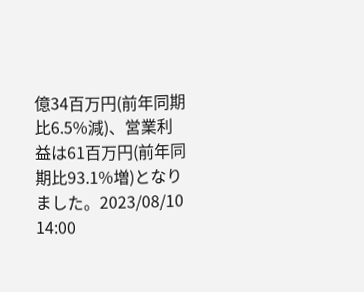億34百万円(前年同期比6.5%減)、営業利益は61百万円(前年同期比93.1%増)となりました。2023/08/10 14:00